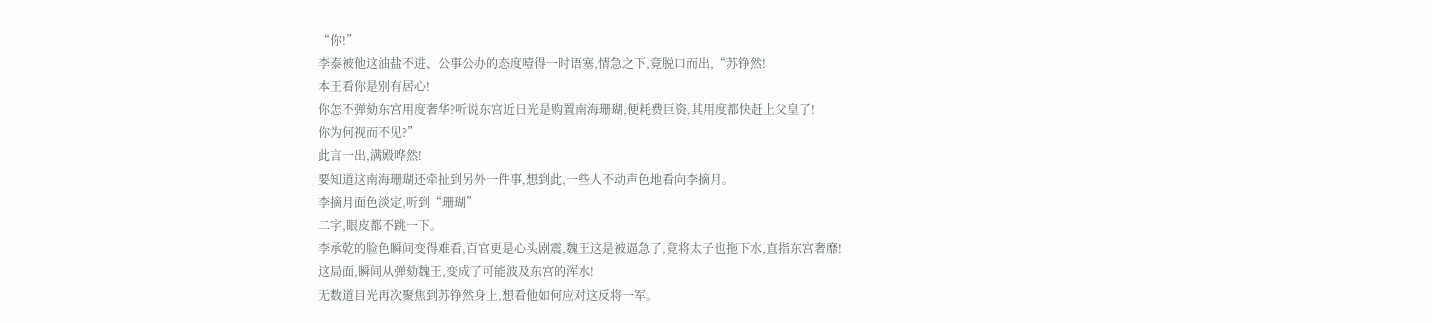“你!”
李泰被他这油盐不进、公事公办的态度噎得一时语塞,情急之下,竟脱口而出,“苏铮然!
本王看你是别有居心!
你怎不弹劾东宫用度奢华?听说东宫近日光是购置南海珊瑚,便耗费巨资,其用度都快赶上父皇了!
你为何视而不见?”
此言一出,满殿哗然!
要知道这南海珊瑚还牵扯到另外一件事,想到此,一些人不动声色地看向李摘月。
李摘月面色淡定,听到“珊瑚”
二字,眼皮都不跳一下。
李承乾的脸色瞬间变得难看,百官更是心头剧震,魏王这是被逼急了,竟将太子也拖下水,直指东宫奢靡!
这局面,瞬间从弹劾魏王,变成了可能波及东宫的浑水!
无数道目光再次聚焦到苏铮然身上,想看他如何应对这反将一军。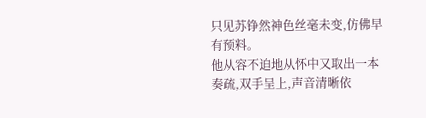只见苏铮然神色丝毫未变,仿佛早有预料。
他从容不迫地从怀中又取出一本奏疏,双手呈上,声音清晰依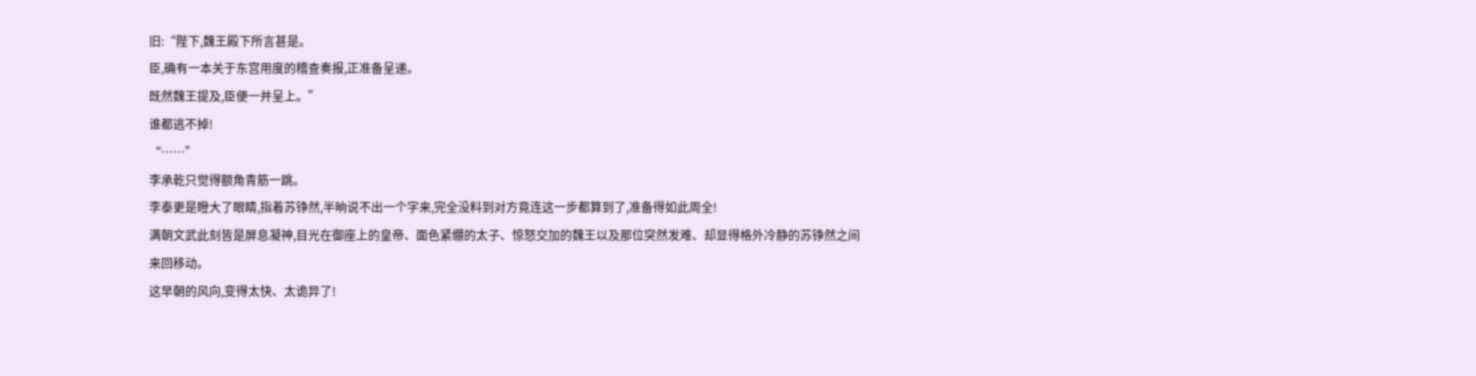旧:“陛下,魏王殿下所言甚是。
臣,确有一本关于东宫用度的稽查奏报,正准备呈递。
既然魏王提及,臣便一并呈上。”
谁都逃不掉!
“……”
李承乾只觉得额角青筋一跳。
李泰更是瞪大了眼睛,指着苏铮然,半晌说不出一个字来,完全没料到对方竟连这一步都算到了,准备得如此周全!
满朝文武此刻皆是屏息凝神,目光在御座上的皇帝、面色紧绷的太子、惊怒交加的魏王以及那位突然发难、却显得格外冷静的苏铮然之间来回移动。
这早朝的风向,变得太快、太诡异了!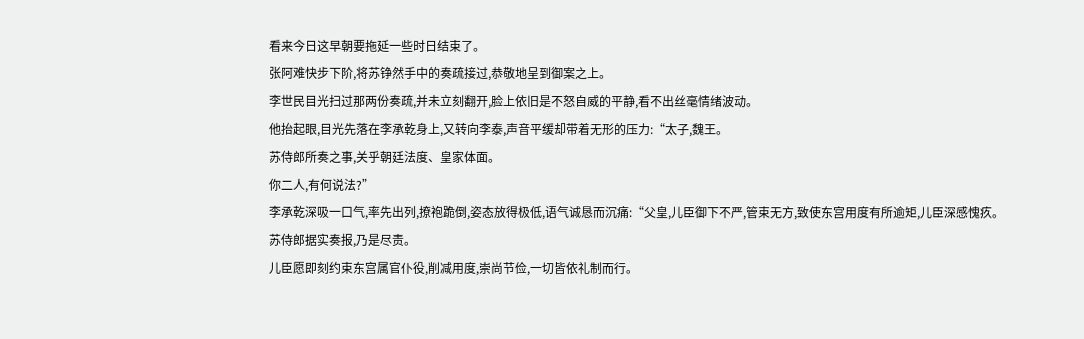看来今日这早朝要拖延一些时日结束了。
张阿难快步下阶,将苏铮然手中的奏疏接过,恭敬地呈到御案之上。
李世民目光扫过那两份奏疏,并未立刻翻开,脸上依旧是不怒自威的平静,看不出丝毫情绪波动。
他抬起眼,目光先落在李承乾身上,又转向李泰,声音平缓却带着无形的压力:“太子,魏王。
苏侍郎所奏之事,关乎朝廷法度、皇家体面。
你二人,有何说法?”
李承乾深吸一口气,率先出列,撩袍跪倒,姿态放得极低,语气诚恳而沉痛:“父皇,儿臣御下不严,管束无方,致使东宫用度有所逾矩,儿臣深感愧疚。
苏侍郎据实奏报,乃是尽责。
儿臣愿即刻约束东宫属官仆役,削减用度,崇尚节俭,一切皆依礼制而行。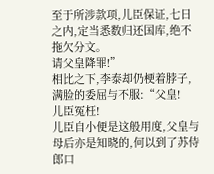至于所涉款项,儿臣保证,七日之内,定当悉数归还国库,绝不拖欠分文。
请父皇降罪!”
相比之下,李泰却仍梗着脖子,满脸的委屈与不服:“父皇!
儿臣冤枉!
儿臣自小便是这般用度,父皇与母后亦是知晓的,何以到了苏侍郎口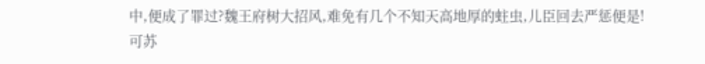中,便成了罪过?魏王府树大招风,难免有几个不知天高地厚的蛀虫,儿臣回去严惩便是!
可苏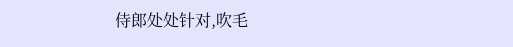侍郎处处针对,吹毛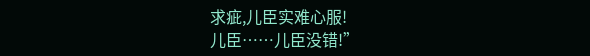求疵,儿臣实难心服!
儿臣……儿臣没错!”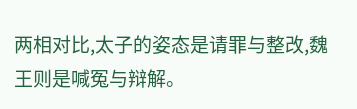两相对比,太子的姿态是请罪与整改,魏王则是喊冤与辩解。